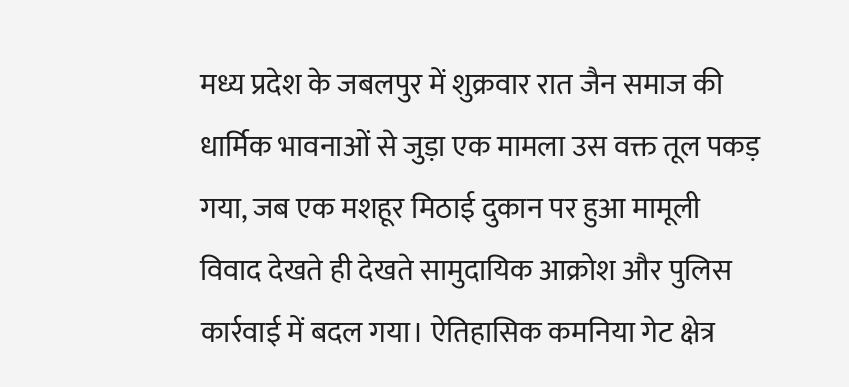मध्य प्रदेश के जबलपुर में शुक्रवार रात जैन समाज की धार्मिक भावनाओं से जुड़ा एक मामला उस वक्त तूल पकड़ गया, जब एक मशहूर मिठाई दुकान पर हुआ मामूली विवाद देखते ही देखते सामुदायिक आक्रोश और पुलिस कार्रवाई में बदल गया। ऐतिहासिक कमनिया गेट क्षेत्र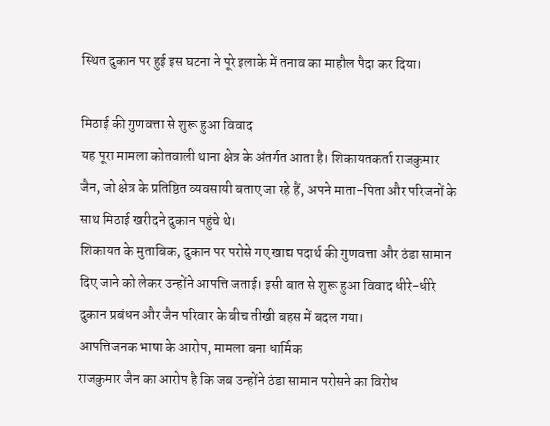स्थित दुकान पर हुई इस घटना ने पूरे इलाके में तनाव का माहौल पैदा कर दिया।

मिठाई की गुणवत्ता से शुरू हुआ विवाद
यह पूरा मामला कोतवाली थाना क्षेत्र के अंतर्गत आता है। शिकायतकर्ता राजकुमार जैन, जो क्षेत्र के प्रतिष्ठित व्यवसायी बताए जा रहे हैं, अपने माता-पिता और परिजनों के साथ मिठाई खरीदने दुकान पहुंचे थे।
शिकायत के मुताबिक, दुकान पर परोसे गए खाद्य पदार्थ की गुणवत्ता और ठंडा सामान दिए जाने को लेकर उन्होंने आपत्ति जताई। इसी बात से शुरू हुआ विवाद धीरे-धीरे दुकान प्रबंधन और जैन परिवार के बीच तीखी बहस में बदल गया।
आपत्तिजनक भाषा के आरोप, मामला बना धार्मिक
राजकुमार जैन का आरोप है कि जब उन्होंने ठंडा सामान परोसने का विरोध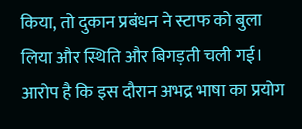किया, तो दुकान प्रबंधन ने स्टाफ को बुला लिया और स्थिति और बिगड़ती चली गई।
आरोप है कि इस दौरान अभद्र भाषा का प्रयोग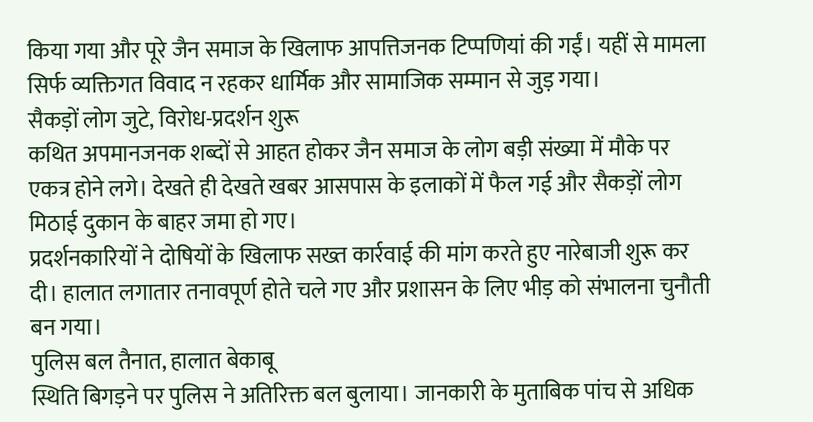किया गया और पूरे जैन समाज के खिलाफ आपत्तिजनक टिप्पणियां की गईं। यहीं से मामला सिर्फ व्यक्तिगत विवाद न रहकर धार्मिक और सामाजिक सम्मान से जुड़ गया।
सैकड़ों लोग जुटे, विरोध-प्रदर्शन शुरू
कथित अपमानजनक शब्दों से आहत होकर जैन समाज के लोग बड़ी संख्या में मौके पर एकत्र होने लगे। देखते ही देखते खबर आसपास के इलाकों में फैल गई और सैकड़ों लोग मिठाई दुकान के बाहर जमा हो गए।
प्रदर्शनकारियों ने दोषियों के खिलाफ सख्त कार्रवाई की मांग करते हुए नारेबाजी शुरू कर दी। हालात लगातार तनावपूर्ण होते चले गए और प्रशासन के लिए भीड़ को संभालना चुनौती बन गया।
पुलिस बल तैनात, हालात बेकाबू
स्थिति बिगड़ने पर पुलिस ने अतिरिक्त बल बुलाया। जानकारी के मुताबिक पांच से अधिक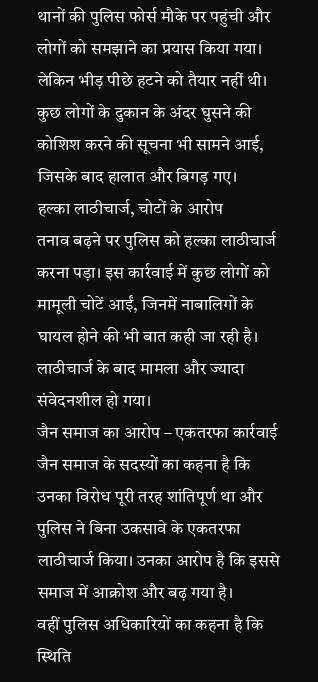थानों की पुलिस फोर्स मौके पर पहुंची और लोगों को समझाने का प्रयास किया गया।
लेकिन भीड़ पीछे हटने को तैयार नहीं थी। कुछ लोगों के दुकान के अंदर घुसने की कोशिश करने की सूचना भी सामने आई, जिसके बाद हालात और बिगड़ गए।
हल्का लाठीचार्ज, चोटों के आरोप
तनाव बढ़ने पर पुलिस को हल्का लाठीचार्ज करना पड़ा। इस कार्रवाई में कुछ लोगों को मामूली चोटें आईं, जिनमें नाबालिगों के घायल होने की भी बात कही जा रही है। लाठीचार्ज के बाद मामला और ज्यादा संवेदनशील हो गया।
जैन समाज का आरोप – एकतरफा कार्रवाई
जैन समाज के सदस्यों का कहना है कि उनका विरोध पूरी तरह शांतिपूर्ण था और पुलिस ने बिना उकसावे के एकतरफा लाठीचार्ज किया। उनका आरोप है कि इससे समाज में आक्रोश और बढ़ गया है।
वहीं पुलिस अधिकारियों का कहना है कि स्थिति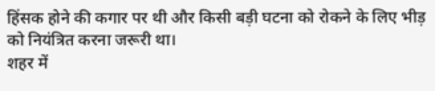हिंसक होने की कगार पर थी और किसी बड़ी घटना को रोकने के लिए भीड़ को नियंत्रित करना जरूरी था।
शहर में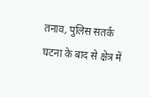तनाव, पुलिस सतर्क
घटना के बाद से क्षेत्र में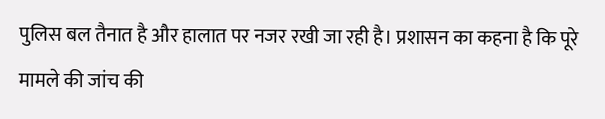पुलिस बल तैनात है और हालात पर नजर रखी जा रही है। प्रशासन का कहना है कि पूरे मामले की जांच की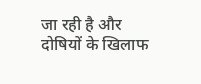जा रही है और दोषियों के खिलाफ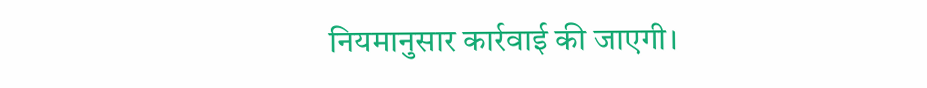नियमानुसार कार्रवाई की जाएगी।